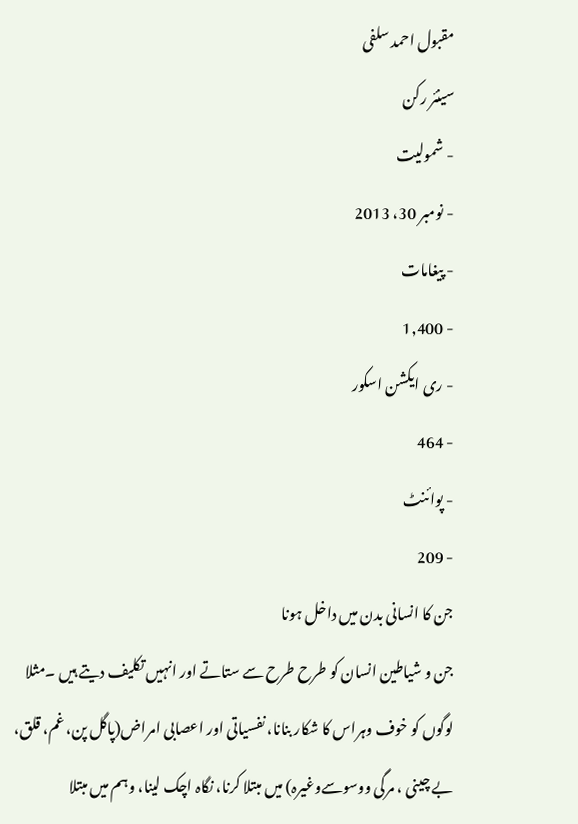مقبول احمد سلفی
سینئر رکن
- شمولیت
- نومبر 30، 2013
- پیغامات
- 1,400
- ری ایکشن اسکور
- 464
- پوائنٹ
- 209
جن کا انسانی بدن میں داخل ہونا
جن و شیاطین انسان کو طرح طرح سے ستاتے اور انہیں تکلیف دیتے ہیں ۔مثلا لوگوں کو خوف وہراس کا شکار بنانا، نفسیاتی اور اعصابی امراض(پاگل پن، غم، قلق، بے چینی ، مرگی ووسوسےوغیرہ) میں مبتلا کرنا، نگاہ اچک لینا، وہم میں مبتلا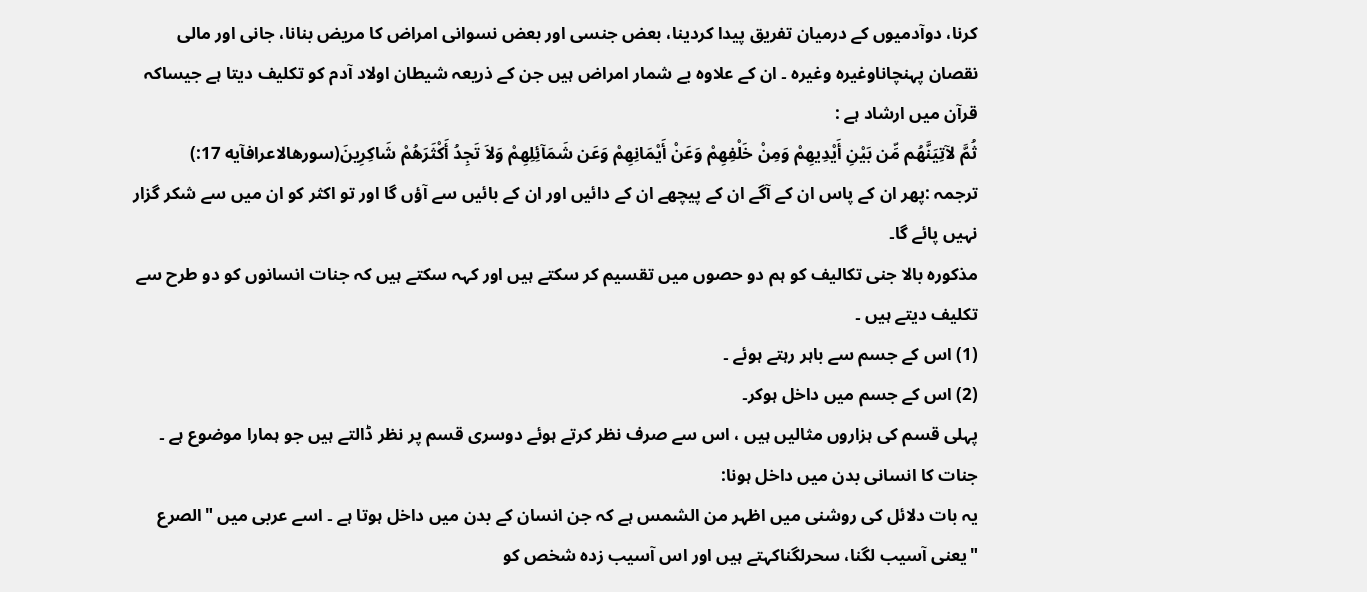کرنا، دوآدمیوں کے درمیان تفریق پیدا کردینا، بعض جنسی اور بعض نسوانی امراض کا مریض بنانا، جانی اور مالی نقصان پہنچاناوغیرہ وغیرہ ۔ ان کے علاوہ بے شمار امراض ہیں جن کے ذریعہ شیطان اولاد آدم کو تکلیف دیتا ہے جیساکہ قرآن میں ارشاد ہے :
ثُمَّ لآتِيَنَّهُم مِّن بَيْنِ أَيْدِيهِمْ وَمِنْ خَلْفِهِمْ وَعَنْ أَيْمَانِهِمْ وَعَن شَمَآئِلِهِمْ وَلاَ تَجِدُ أَكْثَرَهُمْ شَاكِرِينَ(سورهالاعرافآیه 17:)
ترجمہ :پھر ان کے پاس ان کے آگے ان کے پیچھے ان کے دائیں اور ان کے بائیں سے آؤں گا اور تو اکثر کو ان میں سے شکر گزار نہیں پائے گا۔
مذکورہ بالا جنی تکالیف کو ہم دو حصوں میں تقسیم کر سکتے ہیں اور کہہ سکتے ہیں کہ جنات انسانوں کو دو طرح سے تکلیف دیتے ہیں ۔
(1) اس کے جسم سے باہر رہتے ہوئے ۔
(2) اس کے جسم میں داخل ہوکر۔
پہلی قسم کی ہزاروں مثالیں ہیں ، اس سے صرف نظر کرتے ہوئے دوسری قسم پر نظر ڈالتے ہیں جو ہمارا موضوع ہے ۔
جنات کا انسانی بدن میں داخل ہونا:
یہ بات دلائل کی روشنی میں اظہر من الشمس ہے کہ جن انسان کے بدن میں داخل ہوتا ہے ۔ اسے عربی میں "الصرع "یعنی آسیب لگنا، سحرلگناکہتے ہیں اور اس آسیب زدہ شخص کو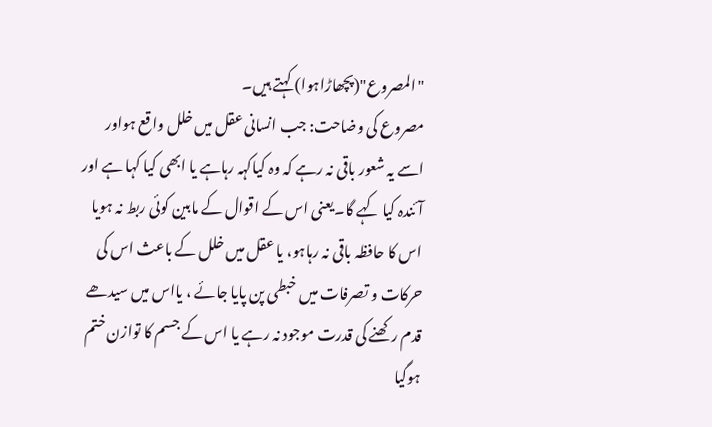"المصروع"(پچھاڑاہوا) کہتے ہیں۔
مصروع کی وضاحت: جب انسانی عقل میں خلل واقع ہواور اسے یہ شعور باقی نہ رہے کہ وہ کیاکہہ رہاہے یا ابھی کیا کہا ہے اور آئندہ کیا کہے گا۔یعنی اس کے اقوال کے مابین کوئی ربط نہ ہویا اس کا حافظہ باقی نہ رہاہو، یا عقل میں خلل کے باعث اس کی حرکات و تصرفات میں خبطی پن پایا جائے ، یااس میں سیدھے قدم رکھنے کی قدرت موجود نہ رہے یا اس کے جسم کا توازن ختم ہوگیا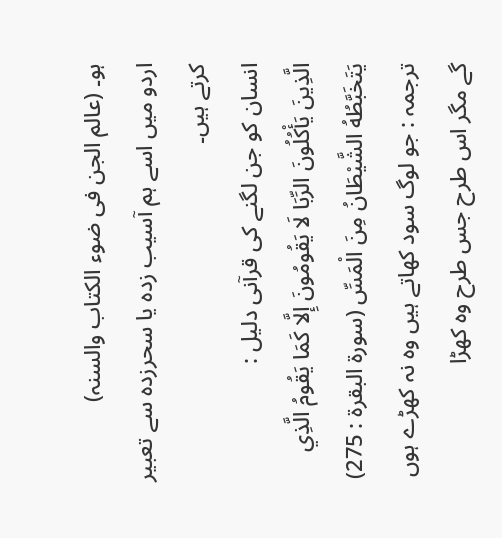ہو۔ (عالم الجن فی ضوء الکتاب والسنہ)
اردو میں اسے ہم آسیب زدہ یا سحرزدہ سے تعبیر کرتے ہیں۔
انسان کو جن لگنے کی قرآنی دلیل :
الَّذِينَ يَأْكُلُونَ الرِّبَا لَا يَقُومُونَ إِلَّا كَمَا يَقُومُ الَّذِي يَتَخَبَّطُهُ الشَّيْطَانُ مِنَ الْمَسِّ (سورۃ البقرۃ : 275)
ترجمہ : جو لوگ سود کھاتے ہیں وہ نہ کھڑے ہوں گے مگر اس طرح جس طرح وہ کھڑا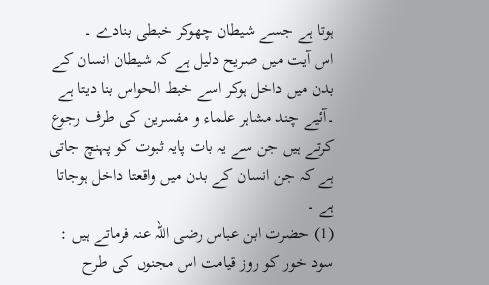ہوتا ہے جسے شیطان چھوکر خبطی بنادے ۔
اس آیت میں صریح دلیل ہے کہ شیطان انسان کے بدن میں داخل ہوکر اسے خبط الحواس بنا دیتا ہے ۔آئیے چند مشاہر علماء و مفسرین کی طرف رجوع کرتے ہیں جن سے یہ بات پایہ ثبوت کو پہنچ جاتی ہے کہ جن انسان کے بدن میں واقعتا داخل ہوجاتا ہے ۔
(1) حضرت ابن عباس رضی اللہ عنہ فرماتے ہیں : سود خور کو روز قیامت اس مجنوں کی طرح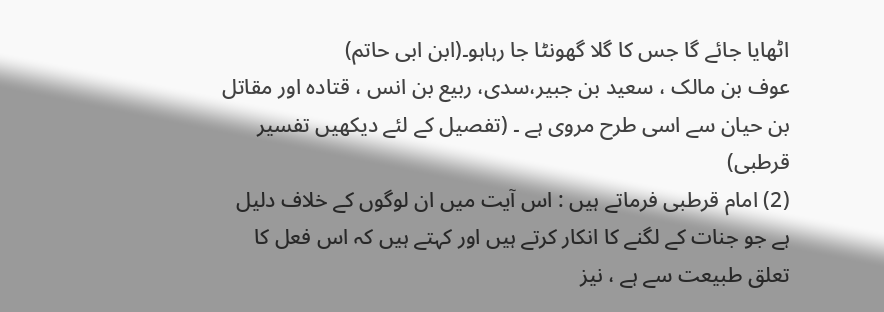اٹھایا جائے گا جس کا گلا گھونٹا جا رہاہو۔(ابن ابی حاتم)
عوف بن مالک ، سعید بن جبیر،سدی، ربیع بن انس ، قتادہ اور مقاتل بن حیان سے اسی طرح مروی ہے ۔ (تفصیل کے لئے دیکھیں تفسیر قرطبی)
(2) امام قرطبی فرماتے ہیں : اس آیت میں ان لوگوں کے خلاف دلیل ہے جو جنات کے لگنے کا انکار کرتے ہیں اور کہتے ہیں کہ اس فعل کا تعلق طبیعت سے ہے ، نیز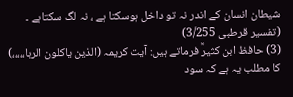شیطان انسان کے اندر نہ تو داخل ہوسکتا ہے ، نہ لگ سکتاہے ۔ (تفسیر قرطبی 3/255)
(3) حافظ ابن کثیرؒ فرماتے ہیں: آیت کریمہ (الذین یاکلون الربا،،،،،) کا مطلب یہ ہے کہ سود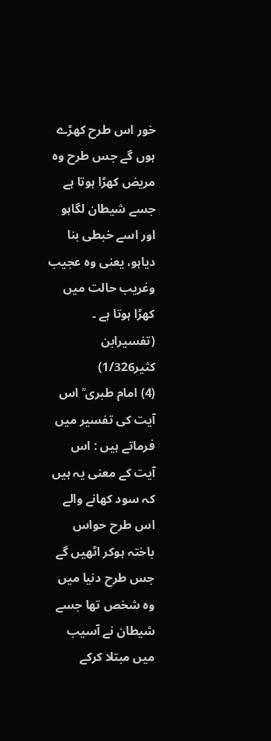خور اس طرح کھڑے ہوں گے جس طرح وہ مریض کھڑا ہوتا ہے جسے شیطان لگاہو اور اسے خبطی بنا دیاہو، یعنی وہ عجیب وغریب حالت میں کھڑا ہوتا ہے ۔ (تفسیرابن کثیر1/326)
(4) امام طبری ؒ اس آیت کی تفسیر میں فرماتے ہیں : اس آیت کے معنی یہ ہیں کہ سود کھانے والے اس طرح حواس باختہ ہوکر اٹھیں گے جس طرح دنیا میں وہ شخص تھا جسے شیطان نے آسیب میں مبتلا کرکے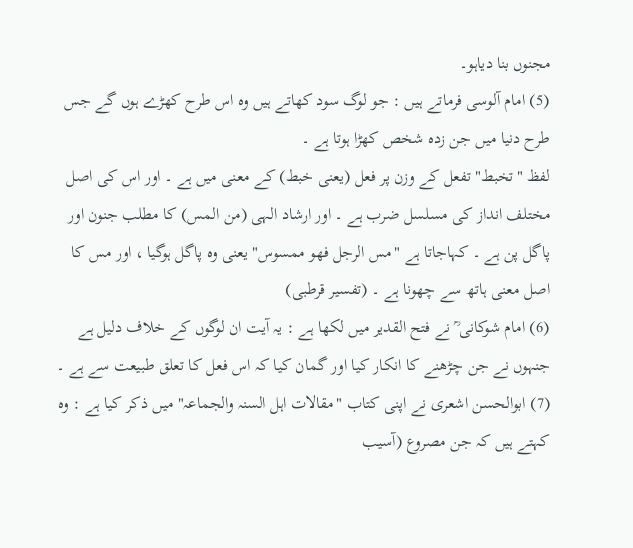مجنوں بنا دیاہو۔
(5) امام آلوسی فرماتے ہیں : جو لوگ سود کھاتے ہیں وہ اس طرح کھڑے ہوں گے جس طرح دنیا میں جن زدہ شخص کھڑا ہوتا ہے ۔
لفظ "تخبط" تفعل کے وزن پر فعل (یعنی خبط) کے معنی میں ہے ۔ اور اس کی اصل مختلف انداز کی مسلسل ضرب ہے ۔ اور ارشاد الہی (من المس) کا مطلب جنون اور پاگل پن ہے ۔ کہاجاتا ہے "مس الرجل فھو ممسوس" یعنی وہ پاگل ہوگیا ، اور مس کا اصل معنی ہاتھ سے چھونا ہے ۔ (تفسیر قرطبی)
(6) امام شوکانی ؒ نے فتح القدیر میں لکھا ہے : یہ آیت ان لوگوں کے خلاف دلیل ہے جنہوں نے جن چڑھنے کا انکار کیا اور گمان کیا کہ اس فعل کا تعلق طبیعت سے ہے ۔
(7) ابوالحسن اشعری نے اپنی کتاب "مقالات اہل السنہ والجماعہ" میں ذکر کیا ہے : وہ کہتے ہیں کہ جن مصروع (آسیب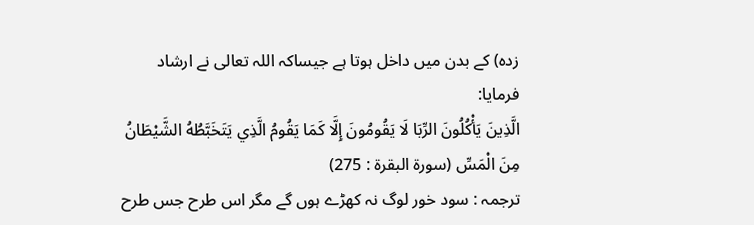زدہ) کے بدن میں داخل ہوتا ہے جیساکہ اللہ تعالی نے ارشاد فرمایا:
الَّذِينَ يَأْكُلُونَ الرِّبَا لَا يَقُومُونَ إِلَّا كَمَا يَقُومُ الَّذِي يَتَخَبَّطُهُ الشَّيْطَانُ مِنَ الْمَسِّ (سورۃ البقرۃ : 275)
ترجمہ : سود خور لوگ نہ کھڑے ہوں گے مگر اس طرح جس طرح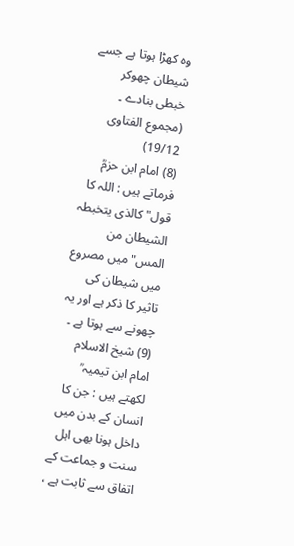وہ کھڑا ہوتا ہے جسے شیطان چھوکر خبطی بنادے ۔ (مجموع الفتاوی 19/12)
(8) امام ابن حزمؒ فرماتے ہیں : اللہ کا قول" کالذی یتخبطہ الشیطان من المس" میں مصروع میں شیطان کی تاثیر کا ذکر ہے اور یہ چھونے سے ہوتا ہے ۔
(9) شیخ الاسلام امام ابن تیمیہ ؒ لکھتے ہیں : جن کا انسان کے بدن میں داخل ہونا بھی اہل سنت و جماعت کے اتفاق سے ثابت ہے ،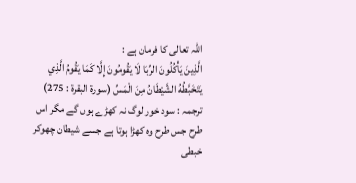اللہ تعالی کا فرمان ہے :
الَّذِينَ يَأْكُلُونَ الرِّبَا لَا يَقُومُونَ إِلَّا كَمَا يَقُومُ الَّذِي يَتَخَبَّطُهُ الشَّيْطَانُ مِنَ الْمَسِّ (سورۃ البقرۃ : 275)
ترجمہ : سود خور لوگ نہ کھڑے ہوں گے مگر اس طرح جس طرح وہ کھڑا ہوتا ہے جسے شیطان چھوکر خبطی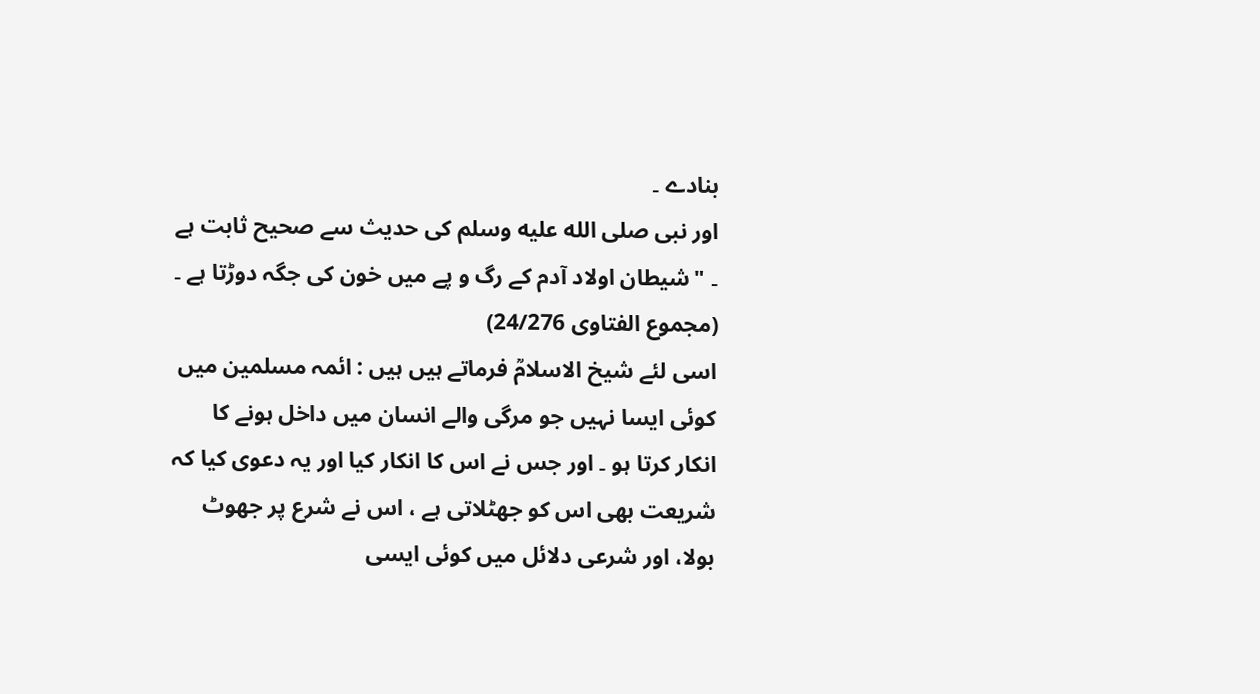بنادے ۔
اور نبی صلى الله عليه وسلم کی حدیث سے صحیح ثابت ہے ۔ "شیطان اولاد آدم کے رگ و پے میں خون کی جگہ دوڑتا ہے ۔ (مجموع الفتاوی 24/276)
اسی لئے شیخ الاسلامؒ فرماتے ہیں ہیں : ائمہ مسلمین میں کوئی ایسا نہیں جو مرگی والے انسان میں داخل ہونے کا انکار کرتا ہو ۔ اور جس نے اس کا انکار کیا اور یہ دعوی کیا کہ شریعت بھی اس کو جھٹلاتی ہے ، اس نے شرع پر جھوٹ بولا، اور شرعی دلائل میں کوئی ایسی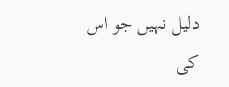دلیل نہیں جو اس کی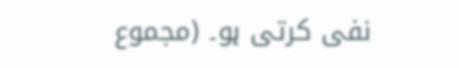نفی کرتی ہو۔ (مجموع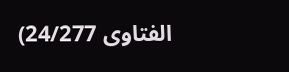الفتاوی 24/277)